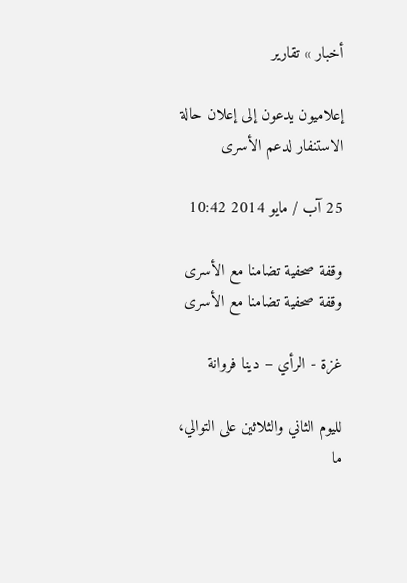أخبار » تقارير

إعلاميون يدعون إلى إعلان حالة الاستنفار لدعم الأسرى

25 آب / مايو 2014 10:42

وقفة صحفية تضامنا مع الأسرى
وقفة صحفية تضامنا مع الأسرى

غزة - الرأي – دينا فروانة

لليوم الثاني والثلاثين على التوالي، ما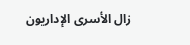زال الأسرى الإداريون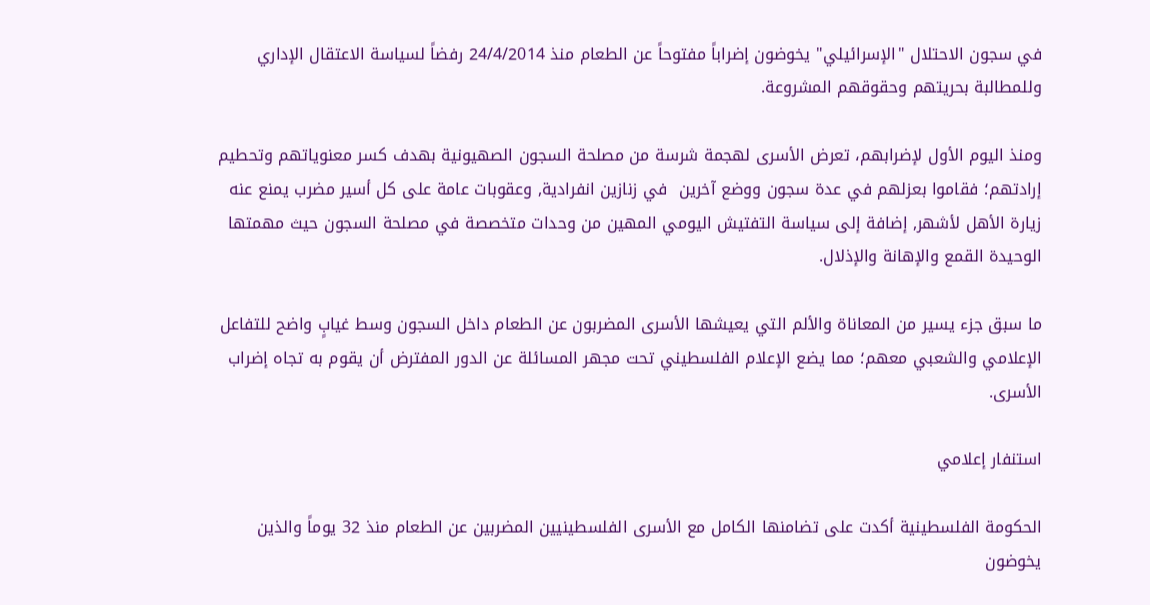في سجون الاحتلال "الإسرائيلي" يخوضون إضراباً مفتوحاً عن الطعام منذ 24/4/2014 رفضاً لسياسة الاعتقال الإداري وللمطالبة بحريتهم وحقوقهم المشروعة.

ومنذ اليوم الأول لإضرابهم، تعرض الأسرى لهجمة شرسة من مصلحة السجون الصهيونية بهدف كسر معنوياتهم وتحطيم إرادتهم؛ فقاموا بعزلهم في عدة سجون ووضع آخرين  في زنازين انفرادية, وعقوبات عامة على كل أسير مضرب يمنع عنه زيارة الأهل لأشهر, إضافة إلى سياسة التفتيش اليومي المهين من وحدات متخصصة في مصلحة السجون حيث مهمتها الوحيدة القمع والإهانة والإذلال.

ما سبق جزء يسير من المعاناة والألم التي يعيشها الأسرى المضربون عن الطعام داخل السجون وسط غيابٍ واضح للتفاعل الإعلامي والشعبي معهم؛ مما يضع الإعلام الفلسطيني تحت مجهر المسائلة عن الدور المفترض أن يقوم به تجاه إضراب الأسرى.

استنفار إعلامي

الحكومة الفلسطينية أكدت على تضامنها الكامل مع الأسرى الفلسطينيين المضربين عن الطعام منذ 32 يوماً والذين يخوضون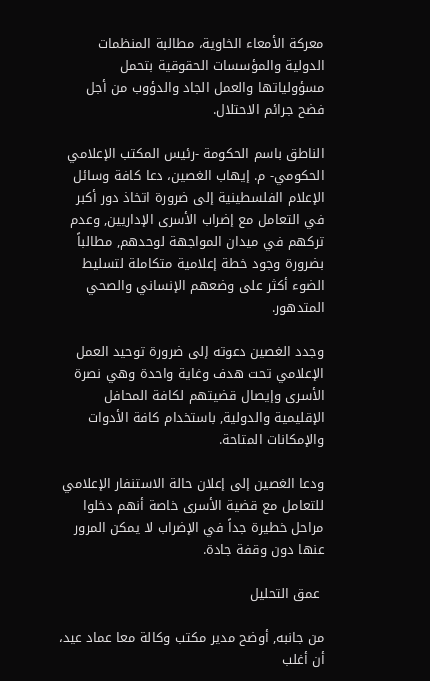معركة الأمعاء الخاوية، مطالبة المنظمات الدولية والمؤسسات الحقوقية بتحمل مسؤولياتها والعمل الجاد والدؤوب من أجل فضح جرائم الاحتلال.

الناطق باسم الحكومة -رئيس المكتب الإعلامي الحكومي- م. إيهاب الغصين، دعا كافة وسائل الإعلام الفلسطينية إلى ضرورة اتخاذ دور أكبر في التعامل مع إضراب الأسرى الإداريين, وعدم تركهم في ميدان المواجهة لوحدهم, مطالباً بضرورة وجود خطة إعلامية متكاملة لتسليط الضوء أكثر على وضعهم الإنساني والصحي المتدهور.

وجدد الغصين دعوته إلى ضرورة توحيد العمل الإعلامي تحت هدف وغاية واحدة وهي نصرة الأسرى وإيصال قضيتهم لكافة المحافل الإقليمية والدولية, باستخدام كافة الأدوات والإمكانات المتاحة.

ودعا الغصين إلى إعلان حالة الاستنفار الإعلامي للتعامل مع قضية الأسرى خاصة أنهم دخلوا مراحل خطيرة جداً في الإضراب لا يمكن المرور عنها دون وقفة جادة.

 عمق التحليل

من جانبه, أوضح مدير مكتب وكالة معا عماد عيد، أن أغلب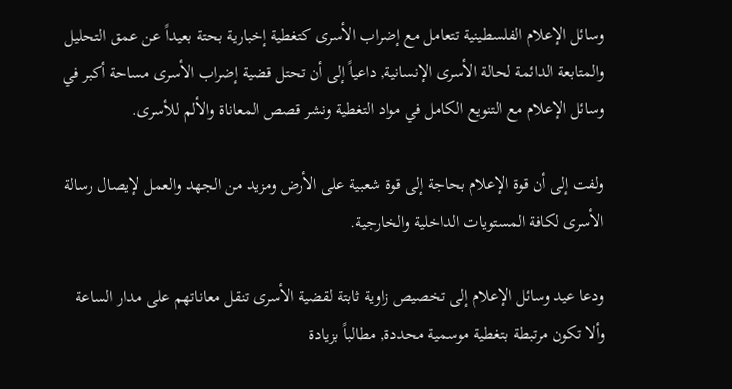وسائل الإعلام الفلسطينية تتعامل مع إضراب الأسرى كتغطية إخبارية بحتة بعيداً عن عمق التحليل والمتابعة الدائمة لحالة الأسرى الإنسانية, داعياً إلى أن تحتل قضية إضراب الأسرى مساحة أكبر في وسائل الإعلام مع التنويع الكامل في مواد التغطية ونشر قصص المعاناة والألم للأسرى.

ولفت إلى أن قوة الإعلام بحاجة إلى قوة شعبية على الأرض ومزيد من الجهد والعمل لإيصال رسالة الأسرى لكافة المستويات الداخلية والخارجية.

ودعا عيد وسائل الإعلام إلى تخصيص زاوية ثابتة لقضية الأسرى تنقل معاناتهم على مدار الساعة وألا تكون مرتبطة بتغطية موسمية محددة, مطالباً بزيادة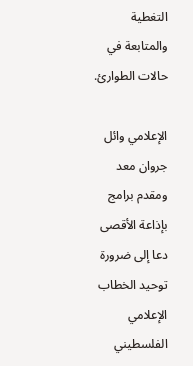التغطية والمتابعة في حالات الطوارئ.

الإعلامي وائل جروان معد ومقدم برامج بإذاعة الأقصى دعا إلى ضرورة توحيد الخطاب الإعلامي الفلسطيني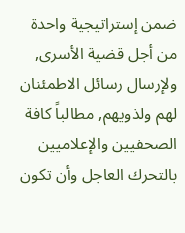ضمن إستراتيجية واحدة من أجل قضية الأسرى, ولإرسال رسائل الاطمئنان لهم ولذويهم, مطالباً كافة الصحفيين والإعلاميين بالتحرك العاجل وأن تكون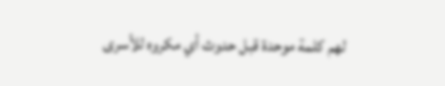لهم كلمة موحدة قبل حدوث أي مكروه للأسرى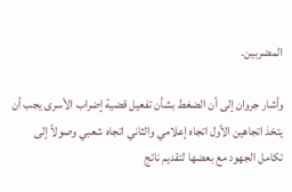المضربين.

وأشار جروان إلى أن الضغط بشأن تفعيل قضية إضراب الأسرى يجب أن يتخذ اتجاهين الأول اتجاه إعلامي والثاني اتجاه شعبي وصولاً إلى تكامل الجهود مع بعضها لتقديم ناتج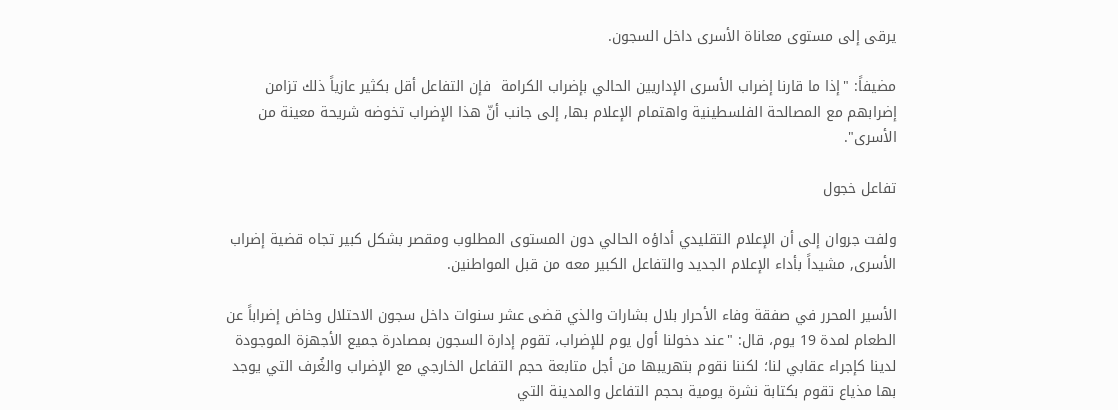يرقى إلى مستوى معاناة الأسرى داخل السجون.

مضيفاً: "إذا ما قارنا إضراب الأسرى الإداريين الحالي بإضراب الكرامة  فإن التفاعل أقل بكثير عازياً ذلك تزامن إضرابهم مع المصالحة الفلسطينية واهتمام الإعلام بها, إلى جانب أنّ هذا الإضراب تخوضه شريحة معينة من الأسرى".

تفاعل خجول

ولفت جروان إلى أن الإعلام التقليدي أداؤه الحالي دون المستوى المطلوب ومقصر بشكل كبير تجاه قضية إضراب الأسرى, مشيداً بأداء الإعلام الجديد والتفاعل الكبير معه من قبل المواطنين.

الأسير المحرر في صفقة وفاء الأحرار بلال بشارات والذي قضى عشر سنوات داخل سجون الاحتلال وخاض إضراباً عن الطعام لمدة 19 يوم، قال: "عند دخولنا أول يوم للإضراب، تقوم إدارة السجون بمصادرة جميع الأجهزة الموجودة لدينا كإجراء عقابي لنا؛ لكننا نقوم بتهريبها من أجل متابعة حجم التفاعل الخارجي مع الإضراب والغُرف التي يوجد بها مذياع تقوم بكتابة نشرة يومية بحجم التفاعل والمدينة التي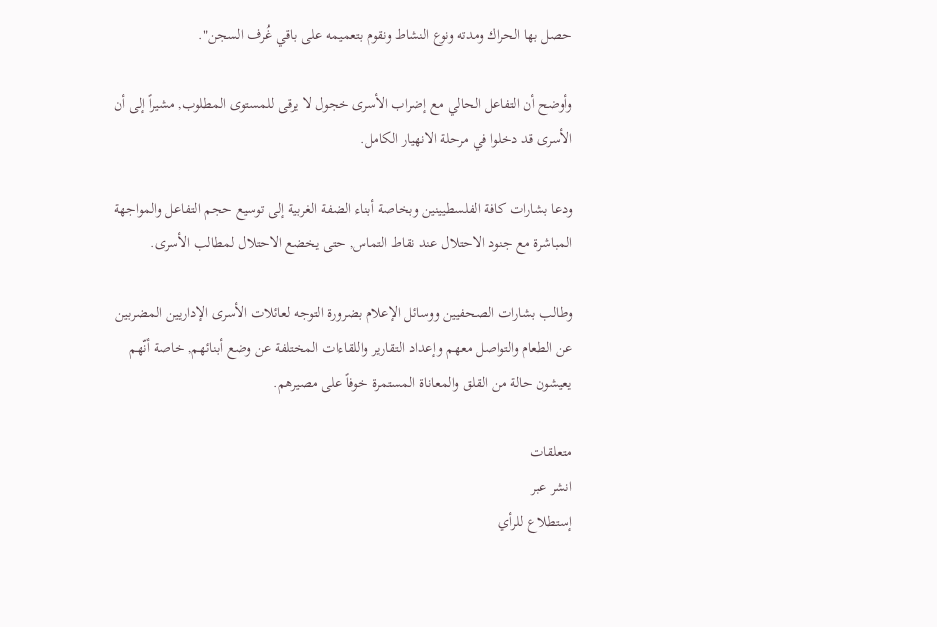حصل بها الحراك ومدته ونوع النشاط ونقوم بتعميمه على باقي غُرف السجن".

وأوضح أن التفاعل الحالي مع إضراب الأسرى خجول لا يرقى للمستوى المطلوب, مشيراً إلى أن الأسرى قد دخلوا في مرحلة الانهيار الكامل.

ودعا بشارات كافة الفلسطيينين وبخاصة أبناء الضفة الغربية إلى توسيع حجم التفاعل والمواجهة المباشرة مع جنود الاحتلال عند نقاط التماس, حتى يخضع الاحتلال لمطالب الأسرى.

وطالب بشارات الصحفيين ووسائل الإعلام بضرورة التوجه لعائلات الأسرى الإداريين المضربين عن الطعام والتواصل معهم وإعداد التقارير واللقاءات المختلفة عن وضع أبنائهم, خاصة أنّهم يعيشون حالة من القلق والمعاناة المستمرة خوفاً على مصيرهم.

متعلقات
انشر عبر
إستطلاع للرأي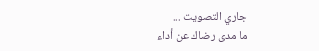جاري التصويت ...
ما مدى رضاك عن أداء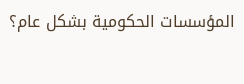المؤسسات الحكومية بشكل عام؟